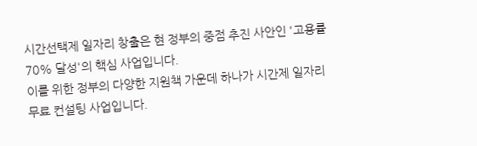시간선택제 일자리 창출은 현 정부의 중점 추진 사안인 '고용률 70% 달성'의 핵심 사업입니다.
이를 위한 정부의 다양한 지원책 가운데 하나가 시간제 일자리 무료 컨설팅 사업입니다.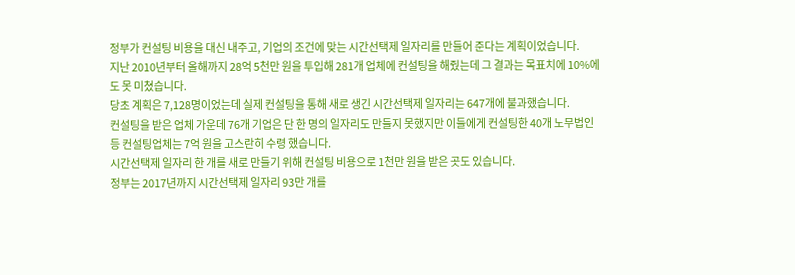정부가 컨설팅 비용을 대신 내주고, 기업의 조건에 맞는 시간선택제 일자리를 만들어 준다는 계획이었습니다.
지난 2010년부터 올해까지 28억 5천만 원을 투입해 281개 업체에 컨설팅을 해줬는데 그 결과는 목표치에 10%에도 못 미쳤습니다.
당초 계획은 7,128명이었는데 실제 컨설팅을 통해 새로 생긴 시간선택제 일자리는 647개에 불과했습니다.
컨설팅을 받은 업체 가운데 76개 기업은 단 한 명의 일자리도 만들지 못했지만 이들에게 컨설팅한 40개 노무법인 등 컨설팅업체는 7억 원을 고스란히 수령 했습니다.
시간선택제 일자리 한 개를 새로 만들기 위해 컨설팅 비용으로 1천만 원을 받은 곳도 있습니다.
정부는 2017년까지 시간선택제 일자리 93만 개를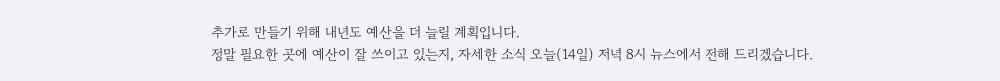추가로 만들기 위해 내년도 예산을 더 늘릴 계획입니다.
정말 필요한 곳에 예산이 잘 쓰이고 있는지, 자세한 소식 오늘(14일) 저녁 8시 뉴스에서 전해 드리겠습니다.